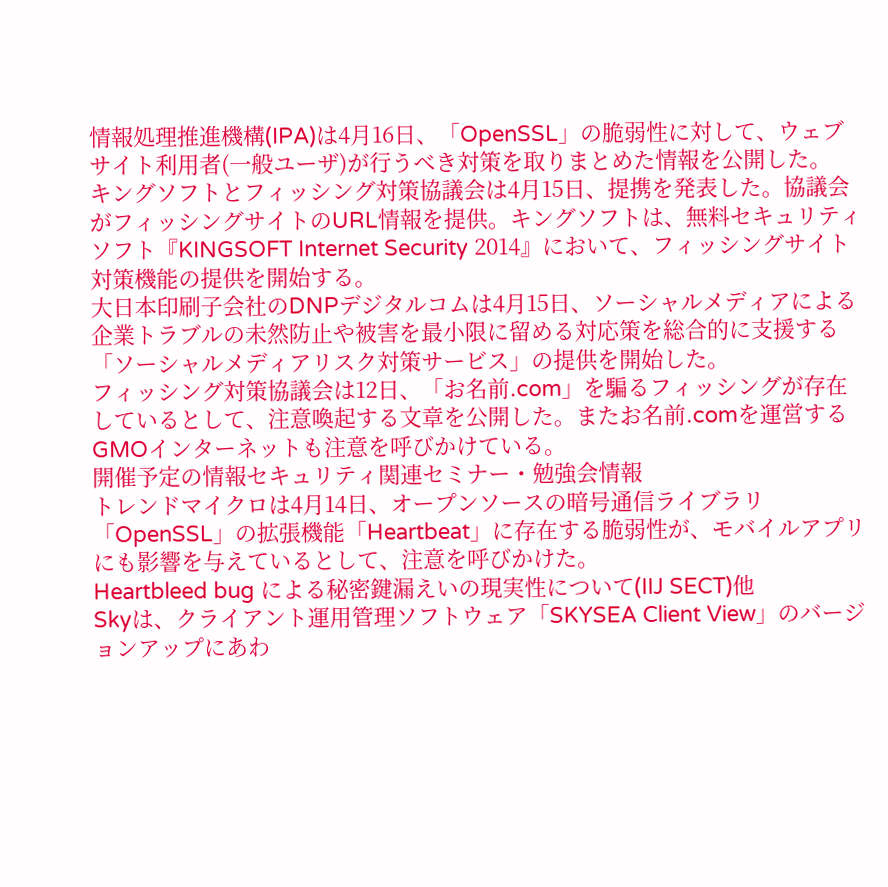情報処理推進機構(IPA)は4月16日、「OpenSSL」の脆弱性に対して、ウェブサイト利用者(一般ユーザ)が行うべき対策を取りまとめた情報を公開した。
キングソフトとフィッシング対策協議会は4月15日、提携を発表した。協議会がフィッシングサイトのURL情報を提供。キングソフトは、無料セキュリティソフト『KINGSOFT Internet Security 2014』において、フィッシングサイト対策機能の提供を開始する。
大日本印刷子会社のDNPデジタルコムは4月15日、ソーシャルメディアによる企業トラブルの未然防止や被害を最小限に留める対応策を総合的に支援する「ソーシャルメディアリスク対策サービス」の提供を開始した。
フィッシング対策協議会は12日、「お名前.com」を騙るフィッシングが存在しているとして、注意喚起する文章を公開した。またお名前.comを運営するGMOインターネットも注意を呼びかけている。
開催予定の情報セキュリティ関連セミナー・勉強会情報
トレンドマイクロは4月14日、オープンソースの暗号通信ライブラリ「OpenSSL」の拡張機能「Heartbeat」に存在する脆弱性が、モバイルアプリにも影響を与えているとして、注意を呼びかけた。
Heartbleed bug による秘密鍵漏えいの現実性について(IIJ SECT)他
Skyは、クライアント運用管理ソフトウェア「SKYSEA Client View」のバージョンアップにあわ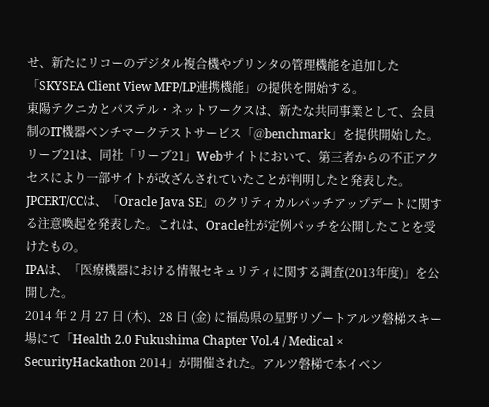せ、新たにリコーのデジタル複合機やプリンタの管理機能を追加した「SKYSEA Client View MFP/LP連携機能」の提供を開始する。
東陽テクニカとパステル・ネットワークスは、新たな共同事業として、会員制のIT機器ベンチマークテストサービス「@benchmark」を提供開始した。
リーブ21は、同社「リーブ21」Webサイトにおいて、第三者からの不正アクセスにより一部サイトが改ざんされていたことが判明したと発表した。
JPCERT/CCは、「Oracle Java SE」のクリティカルパッチアップデートに関する注意喚起を発表した。これは、Oracle社が定例パッチを公開したことを受けたもの。
IPAは、「医療機器における情報セキュリティに関する調査(2013年度)」を公開した。
2014 年 2 月 27 日 (木)、28 日 (金) に福島県の星野リゾートアルツ磐梯スキー場にて「Health 2.0 Fukushima Chapter Vol.4 / Medical × SecurityHackathon 2014」が開催された。アルツ磐梯で本イベン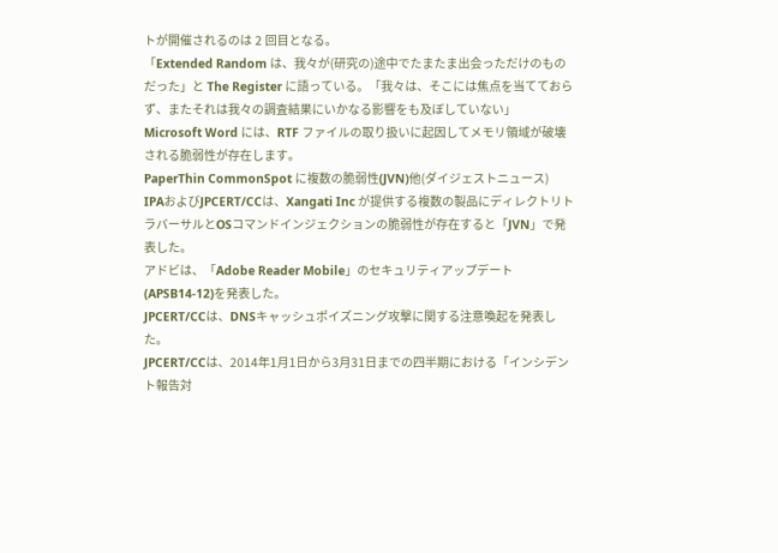トが開催されるのは 2 回目となる。
「Extended Random は、我々が(研究の)途中でたまたま出会っただけのものだった」と The Register に語っている。「我々は、そこには焦点を当てておらず、またそれは我々の調査結果にいかなる影響をも及ぼしていない」
Microsoft Word には、RTF ファイルの取り扱いに起因してメモリ領域が破壊される脆弱性が存在します。
PaperThin CommonSpot に複数の脆弱性(JVN)他(ダイジェストニュース)
IPAおよびJPCERT/CCは、Xangati Inc が提供する複数の製品にディレクトリトラバーサルとOSコマンドインジェクションの脆弱性が存在すると「JVN」で発表した。
アドビは、「Adobe Reader Mobile」のセキュリティアップデート(APSB14-12)を発表した。
JPCERT/CCは、DNSキャッシュポイズニング攻撃に関する注意喚起を発表した。
JPCERT/CCは、2014年1月1日から3月31日までの四半期における「インシデント報告対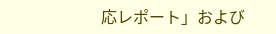応レポート」および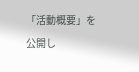「活動概要」を公開し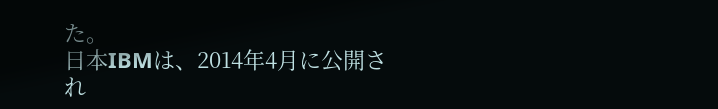た。
日本IBMは、2014年4月に公開され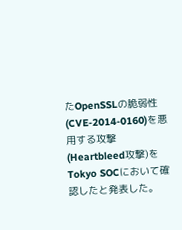たOpenSSLの脆弱性(CVE-2014-0160)を悪用する攻撃(Heartbleed攻撃)をTokyo SOCにおいて確認したと発表した。